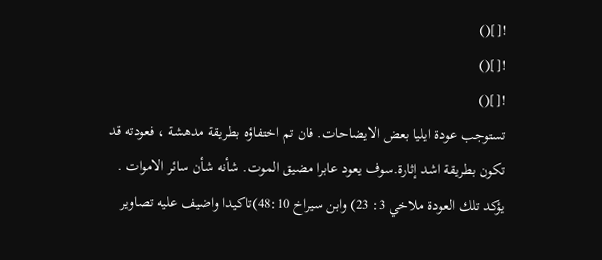![]()
![]()
![]()
تستوجب عودة ايليا بعض الايضاحات. فان تم اختفاؤه بطريقة مدهشة ، فعودته قد تكون بطريقة اشد إثارة.سوف يعود عابرا مضيق الموت. شأنه شأن سائر الاموات .
يؤكد تلك العودة ملاخي 3: 23) وابن سيراخ 48:10)تاكيدا واضيف عليه تصاوير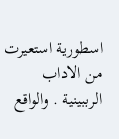اسطورية استعيرت من الاداب الرببينية . والواقع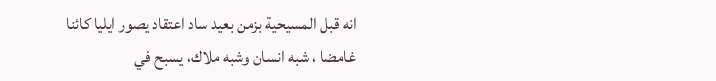انه قبل المسيحية بزمن بعيد ساد اعتقاد يصور ايليا كائنا غامضا ، شبه انسان وشبه ملاك، يسبح في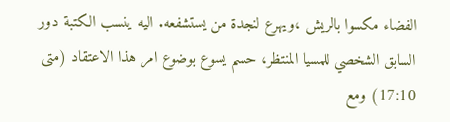الفضاء مكسوا بالريش ،ويهرع لنجدة من يستشفعه. اليه ينسب الكتبة دور السابق الشخصي للمسيا المنتظر، حسم يسوع بوضوع امر هذا الاعتقاد (متى 17:10) ومع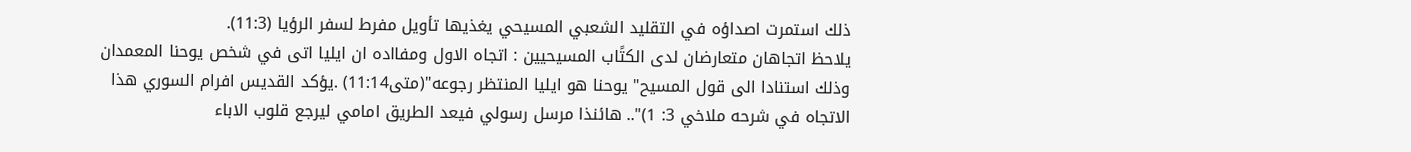ذلك استمرت اصداؤه في التقليد الشعبي المسيحي يغذيها تأويل مفرط لسفر الرؤيا (11:3).
يلاحظ اتجاهان متعارضان لدى الكتًاب المسيحيين : اتجاه الاول ومفااده ان ايليا اتى في شخص يوحنا المعمدان وذلك استنادا الى قول المسيح" يوحنا هو ايليا المنتظر رجوعه"(متى11:14) .يؤكد القديس افرام السوري هذا الاتجاه في شرحه ملاخي 3: 1)".. هائنذا مرسل رسولي فيعد الطريق امامي ليرجع قلوب الاباء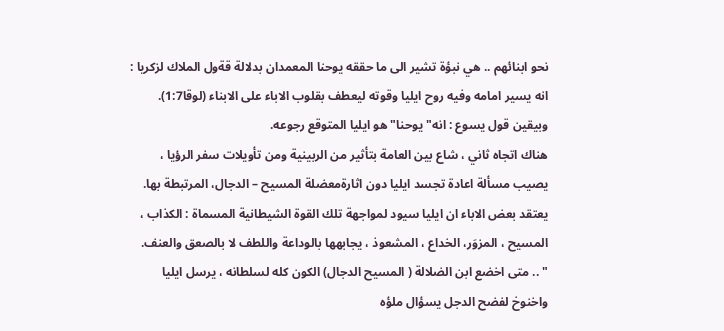نحو ابنائهم .. هي نبؤة تشير الى ما حققه يوحنا المعمدان بدلالة قةول الملاك لزكريا : انه يسير امامه وفيه روح ايليا وقوته ليعطف بقلوب الاباء على الابناء (لوقا1:7). وبيقين قول يسوع : انه" يوحنا" هو ايليا المتوقع رجوعه.
هناك اتجاه ثاني ، شاع بين العامة بتأثير من الربينية ومن تأويلات سفر الرؤيا ، يصيب مسألة اعادة تجسد ايليا دون اثارةمعضلة المسيح – الدجال، المرتبطة بها. يعتقد بعض الاباء ان ايليا سيود لمواجهة تلك القوة الشيطانية المسماة : الكذاب ، المسيح ، المزوَر، الخداع ، المشعوذ ، يجابهها بالوداعة واللطف لا بالصعق والعنف.
" .. متى اخضع ابن الضلالة ( المسيح الدجال) الكون كله لسلطانه ، يرسل ايليا واخنوخ لفضح الدجل يسؤال ملؤه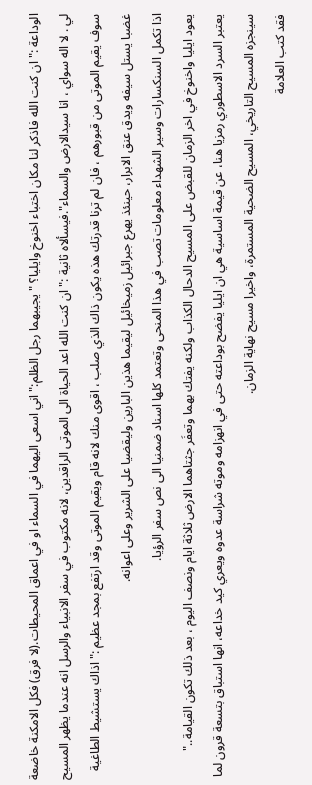الوداعة :" ان كنت الله فاذكر لنا مكان اختباء اخنوخ وايليا؟ "يجيبهما رجل الظلم:"اني اسعى اليهما في السماء او في اعماق المحيطات.(لا فرق) فكل الامكنة خاضعة لي . لا اله سواي ، انا سيدالارض والسماء".فيسألاه ثانية :" ان كنت الله اعد الحياة الى الموتى الراقدين، لانه مكتوب في سفر الانبياء والرسل انه عندما يظهر المسيح سوف يقيم الموتى من قبورهم ، فان لم ترنا قدرتك هذه يكون ذاك الذي صلب ، اقوى منك لانه قام ويقيم الموتى وقد ارتفع بمجد عظيم :" اذاك يستشيط الطاغية غضبا يستل سيفه ويدق عنق الابرار، حينئذ يهرع جبرائيل زميخائيل ليقيما هذين البارين وليقضيا على الشرير وعلى اعوانه.
اذا تكمل السنكسارات وسير الشهداء معلومات تصب في هذا المنحى وتعتمد كلها اسناد ضمنيا الى نص سفر الرؤيا.
يعود ايليا واخنوخ في اخر الزمان للقبض على المسيح الدحال الكذاب ولكنه يفتك بهما وتعفَر جثتاهما الارض ثلاثة ايام ونصف اليوم ، بعد ذلك تكون القيامة.."
يعتبر السرد الاسطوري رمزيا هنا، عن قيمة اساسية هي ان ايليا يفضح بوداعته حتى في انهزامه وموته شراسة عدوه ويعري كيد خداعه، انها استباق بتسعة قرون لما سينجزه المسيح التاريخي، المسيح الضحية المستمرة، واخيرا مسيح نهاية الزمان.
فقد كتب العلامة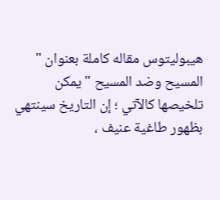هيبوليتوس مقاله كاملة بعنوان " المسيح وضد المسيح " يمكن تلخيصها كالآتي ؛ إن التاريخ سينتهي بظهور طاغية عنيف ،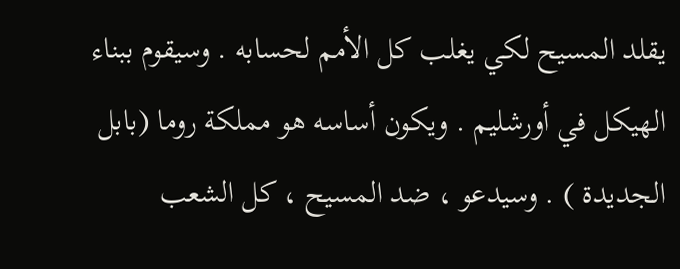يقلد المسيح لكي يغلب كل الأمم لحسابه . وسيقوم ببناء الهيكل في أورشليم . ويكون أساسه هو مملكة روما (بابل الجديدة ) . وسيدعو ، ضد المسيح ، كل الشعب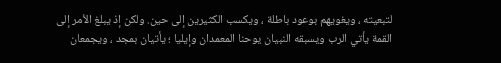لتبعيته ، ويغويهم بوعود باطلة ، ويكسب الكثيرين إلى حين. ولكن إذ يبلغ الأمر إلى القمة يأتي الرب ويسبقه النبيان يوحنا المعمدان وإيليا ؛ يأتيان بمجد ، ويجمعان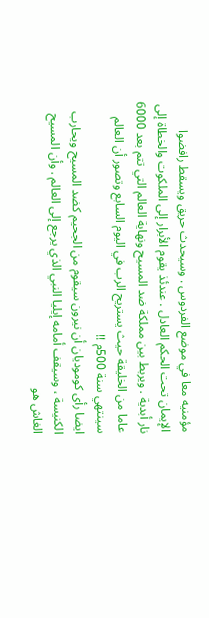مؤمنيه معا في موضع الفردوس . وسيحدث حريق ويسقط رافضوا الإيمان تحت الحكم العادل . عندئذ يقوم الأبرار إلى الملكوت والخطاة إلى نار أبدية . ويربط بين مملكة ضد المسيح ونهاية العالم التي تتم بعد 6000 عاما من الخليقة حيث يستريح الرب في اليوم السابع وتصور أن العالم سينتهي سنة 500م !!
ايضا رأى كوموديان أن نيرون سيقوم من الجحيم كضد المسيح ويحارب الكنيسة ، وسيقف أمامه إيليا النبي الذي يرجع إلى العالم . وأن المسيح الغاش هو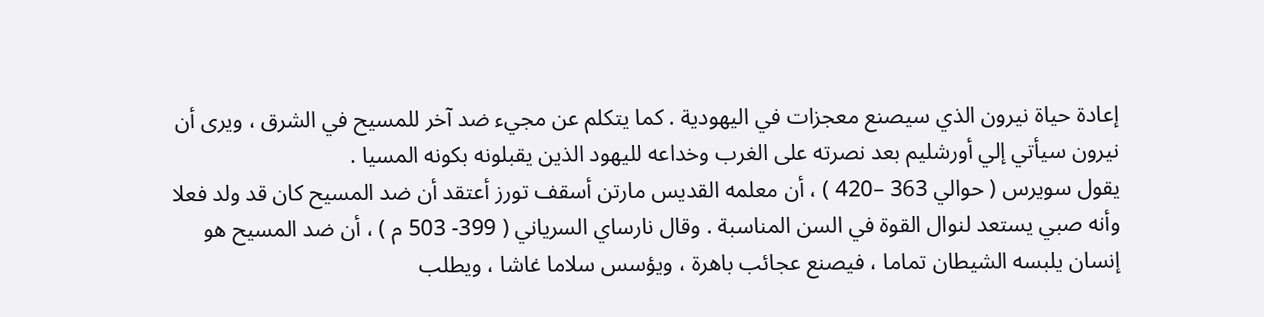إعادة حياة نيرون الذي سيصنع معجزات في اليهودية . كما يتكلم عن مجيء ضد آخر للمسيح في الشرق ، ويرى أن نيرون سيأتي إلي أورشليم بعد نصرته على الغرب وخداعه لليهود الذين يقبلونه بكونه المسيا .
يقول سويرس ( حوالي 363 –420 ) ، أن معلمه القديس مارتن أسقف تورز أعتقد أن ضد المسيح كان قد ولد فعلا وأنه صبي يستعد لنوال القوة في السن المناسبة . وقال نارساي السرياني ( 399- 503 م ) ، أن ضد المسيح هو إنسان يلبسه الشيطان تماما ، فيصنع عجائب باهرة ، ويؤسس سلاما غاشا ، ويطلب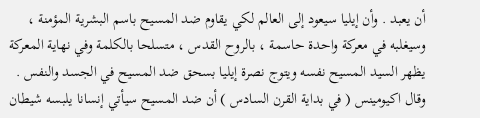أن يعبد . وأن إيليا سيعود إلى العالم لكي يقاوم ضد المسيح باسم البشرية المؤمنة ، وسيغلبه في معركة واحدة حاسمة ، بالروح القدس ، متسلحا بالكلمة وفي نهاية المعركة يظهر السيد المسيح نفسه ويتوج نصرة إيليا بسحق ضد المسيح في الجسد والنفس . وقال اكيومينس ( في بداية القرن السادس ) أن ضد المسيح سيأتي إنسانا يلبسه شيطان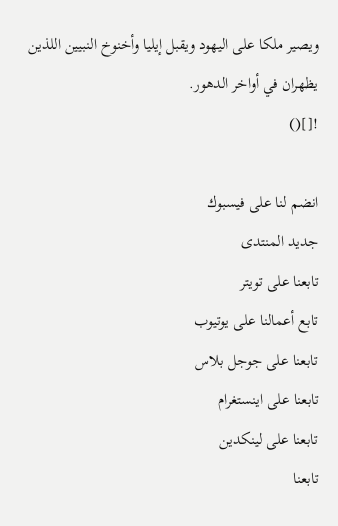ويصير ملكا على اليهود ويقبل إيليا وأخنوخ النبيين اللذين يظهران في أواخر الدهور.
![]()

انضم لنا على فيسبوك
جديد المنتدى
تابعنا على تويتر
تابع أعمالنا على يوتيوب
تابعنا على جوجل بلاس
تابعنا على اينستغرام
تابعنا على لينكدين
تابعنا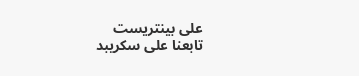على بينتريست
تابعنا على سكريبد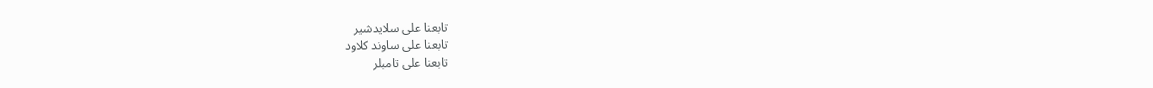تابعنا على سلايدشير
تابعنا على ساوند كلاود
تابعنا على تامبلر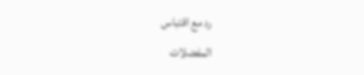رد مع اقتباس
المفضلات